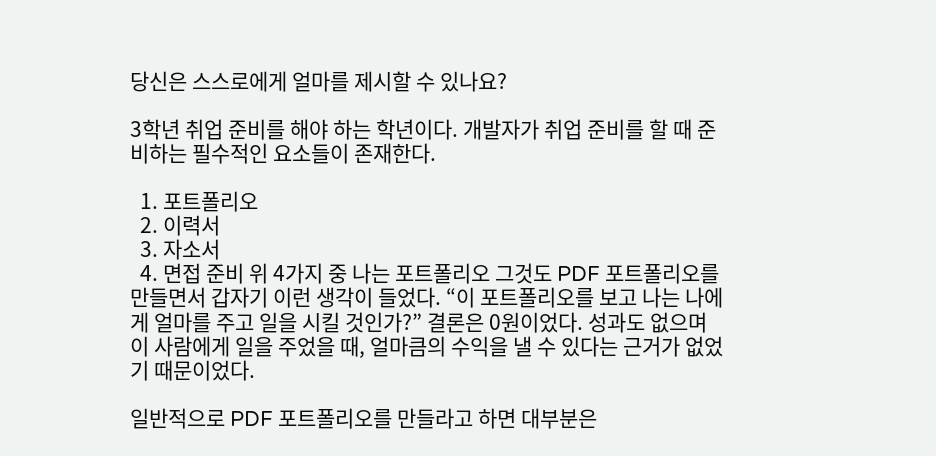당신은 스스로에게 얼마를 제시할 수 있나요?

3학년 취업 준비를 해야 하는 학년이다. 개발자가 취업 준비를 할 때 준비하는 필수적인 요소들이 존재한다.

  1. 포트폴리오
  2. 이력서
  3. 자소서
  4. 면접 준비 위 4가지 중 나는 포트폴리오 그것도 PDF 포트폴리오를 만들면서 갑자기 이런 생각이 들었다. “이 포트폴리오를 보고 나는 나에게 얼마를 주고 일을 시킬 것인가?” 결론은 0원이었다. 성과도 없으며 이 사람에게 일을 주었을 때, 얼마큼의 수익을 낼 수 있다는 근거가 없었기 때문이었다.

일반적으로 PDF 포트폴리오를 만들라고 하면 대부분은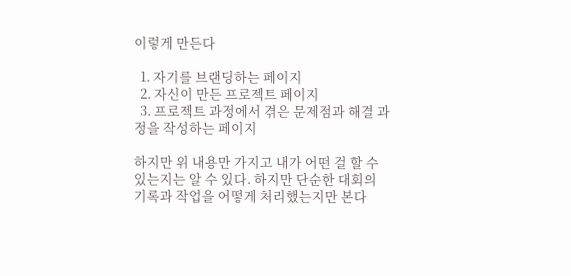이렇게 만든다

  1. 자기를 브랜딩하는 페이지
  2. 자신이 만든 프로젝트 페이지
  3. 프로젝트 과정에서 겪은 문제점과 해결 과정을 작성하는 페이지

하지만 위 내용만 가지고 내가 어떤 걸 할 수 있는지는 알 수 있다. 하지만 단순한 대회의 기록과 작업을 어떻게 처리했는지만 본다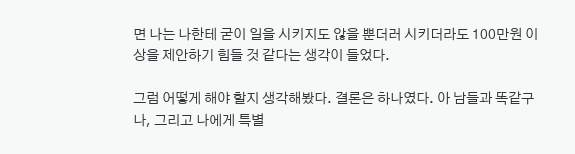면 나는 나한테 굳이 일을 시키지도 않을 뿐더러 시키더라도 100만원 이상을 제안하기 힘들 것 같다는 생각이 들었다.

그럼 어떻게 해야 할지 생각해봤다. 결론은 하나였다. 아 남들과 똑같구나, 그리고 나에게 특별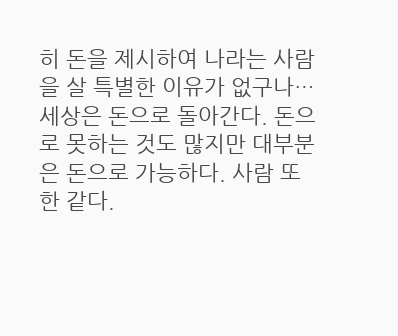히 돈을 제시하여 나라는 사람을 살 특별한 이유가 없구나… 세상은 돈으로 돌아간다. 돈으로 못하는 것도 많지만 대부분은 돈으로 가능하다. 사람 또한 같다.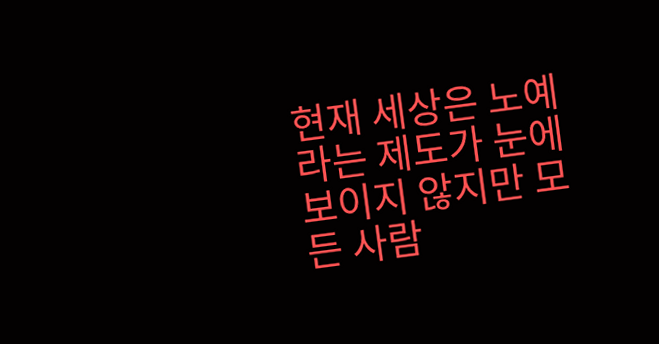현재 세상은 노예라는 제도가 눈에 보이지 않지만 모든 사람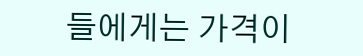들에게는 가격이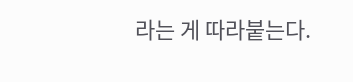라는 게 따라붙는다.